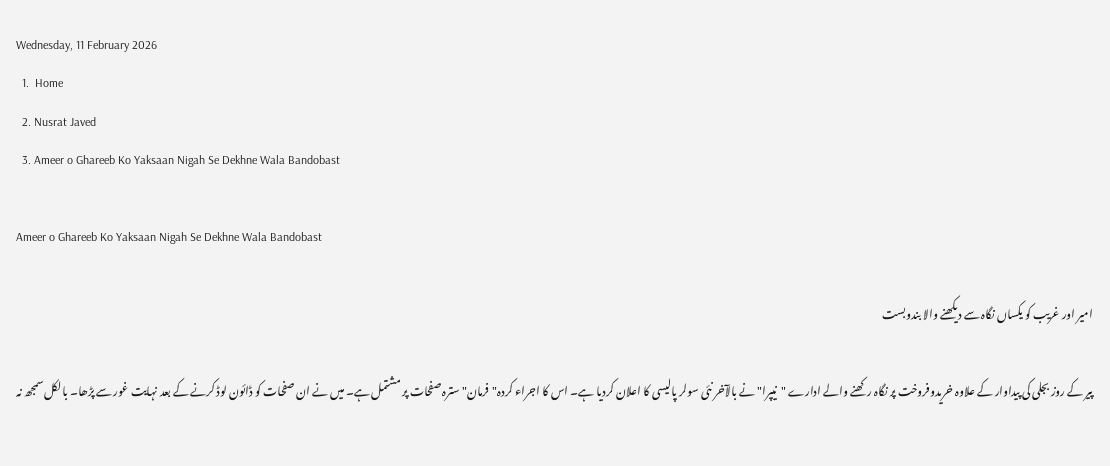Wednesday, 11 February 2026
  1.  Home
  2. Nusrat Javed
  3. Ameer o Ghareeb Ko Yaksaan Nigah Se Dekhne Wala Bandobast

Ameer o Ghareeb Ko Yaksaan Nigah Se Dekhne Wala Bandobast

امیر اور غریب کو یکساں نگاہ سے دیکھنے والا بندوبست

پیر کے روز بجلی کی پیداوار کے علاوہ خریدوفروخت پر نگاہ رکھنے والے ادارے "نیپرا" نے بالآخر نئی سولر پالیسی کا اعلان کردیا ہے۔ اس کا اجراء کردہ"فرمان" سترہ صفحات پر مشتمل ہے۔ میں نے ان صفحات کو ڈائون لوڈ کرنے کے بعد نہایت غور سے پڑھا۔ بالکل سمجھ نہ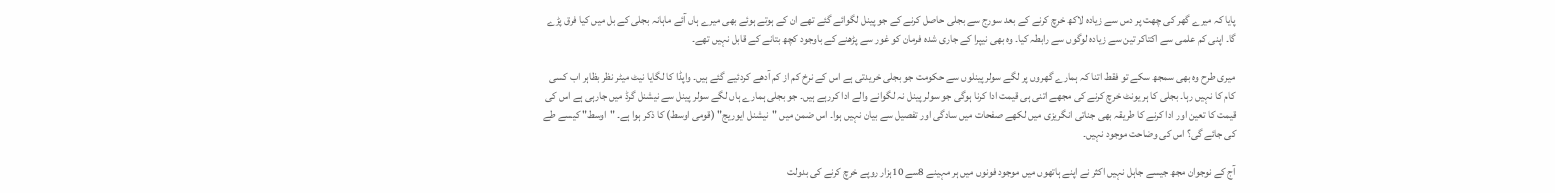پایا کہ میرے گھر کی چھت پر دس سے زیادہ لاکھ خرچ کرنے کے بعد سورج سے بجلی حاصل کرنے کے جو پینل لگوائے گئے تھے ان کے ہوتے ہوئے بھی میرے ہاں آئے ماہانہ بجلی کے بل میں کیا فرق پڑے گا۔ اپنی کم علمی سے اکتاکر تین سے زیادہ لوگوں سے رابطہ کیا۔ وہ بھی نیپرا کے جاری شدہ فرمان کو غور سے پڑھنے کے باوجود کچھ بتانے کے قابل نہیں تھے۔

میری طرح وہ بھی سمجھ سکے تو فقط اتنا کہ ہمارے گھروں پر لگے سولر پینلوں سے حکومت جو بجلی خریدتی ہے اس کے نرخ کم از کم آدھے کردئیے گئے ہیں۔ واپڈا کا لگایا نیٹ میٹر نظر بظاہر اب کسی کام کا نہیں رہا۔ بجلی کا ہر یونٹ خرچ کرنے کی مجھے اتنی ہی قیمت ادا کرنا ہوگی جو سولر پینل نہ لگوانے والے ادا کررہے ہیں۔ جو بجلی ہمارے ہاں لگے سولر پینل سے نیشنل گرڈ میں جارہی ہے اس کی قیمت کا تعین اور ادا کرنے کا طریقہ بھی جناتی انگریزی میں لکھے صفحات میں سادگی اور تفصیل سے بیان نہیں ہوا۔ اس ضمن میں "نیشنل ایوریج" (قومی اوسط) کا ذکر ہوا ہے۔ "اوسط" کیسے طے کی جائے گی؟ اس کی وضاحت موجود نہیں۔

آج کے نوجوان مجھ جیسے جاہل نہیں اکثر نے اپنے ہاتھوں میں موجود فونوں میں ہر مہینے 8سے 10ہزار روپے خرچ کرنے کی بدولت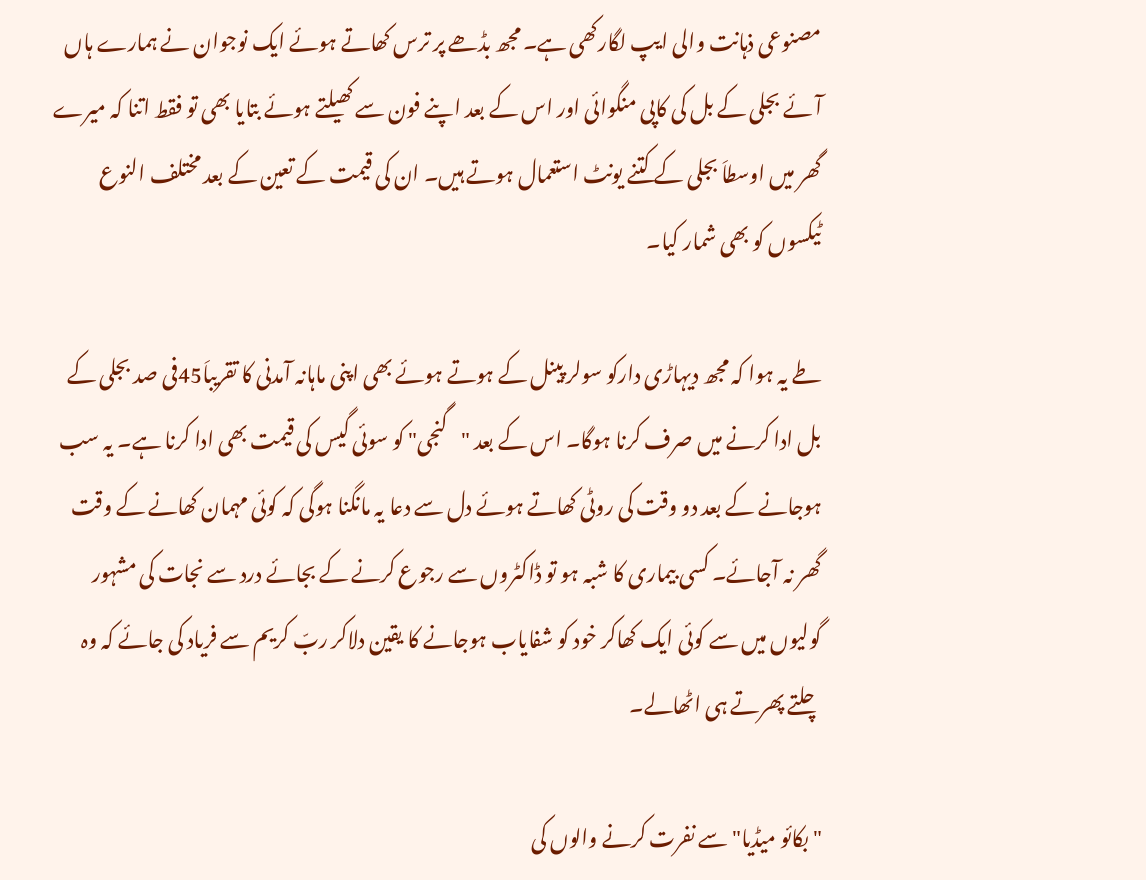مصنوعی ذہانت والی ایپ لگارکھی ہے۔ مجھ بڈھے پر ترس کھاتے ہوئے ایک نوجوان نے ہمارے ہاں آئے بجلی کے بل کی کاپی منگوائی اور اس کے بعد اپنے فون سے کھیلتے ہوئے بتایا بھی تو فقط اتنا کہ میرے گھر میں اوسطاَ بجلی کے کتنے یونٹ استعمال ہوتے ہیں۔ ان کی قیمت کے تعین کے بعد مختلف النوع ٹیکسوں کو بھی شمار کیا۔

طے یہ ہوا کہ مجھ دیہاڑی دارکو سولر پینل کے ہوتے ہوئے بھی اپنی ماہانہ آمدنی کا تقریباَ45فی صد بجلی کے بل ادا کرنے میں صرف کرنا ہوگا۔ اس کے بعد "گنجی" کو سوئی گیس کی قیمت بھی ادا کرنا ہے۔ یہ سب ہوجانے کے بعد دو وقت کی روٹی کھاتے ہوئے دل سے دعا یہ مانگنا ہوگی کہ کوئی مہمان کھانے کے وقت گھر نہ آجائے۔ کسی بیماری کا شبہ ہو تو ڈاکٹروں سے رجوع کرنے کے بجائے درد سے نجات کی مشہور گولیوں میں سے کوئی ایک کھاکر خود کو شفایاب ہوجانے کا یقین دلاکر ربّ کریم سے فریاد کی جائے کہ وہ چلتے پھرتے ہی اٹھالے۔

"بکائو میڈیا" سے نفرت کرنے والوں کی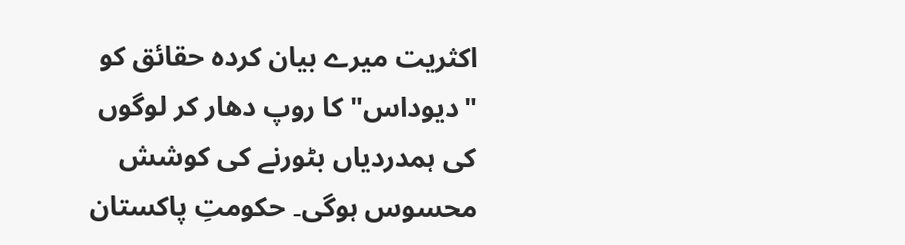اکثریت میرے بیان کردہ حقائق کو "دیوداس" کا روپ دھار کر لوگوں کی ہمدردیاں بٹورنے کی کوشش محسوس ہوگی۔ حکومتِ پاکستان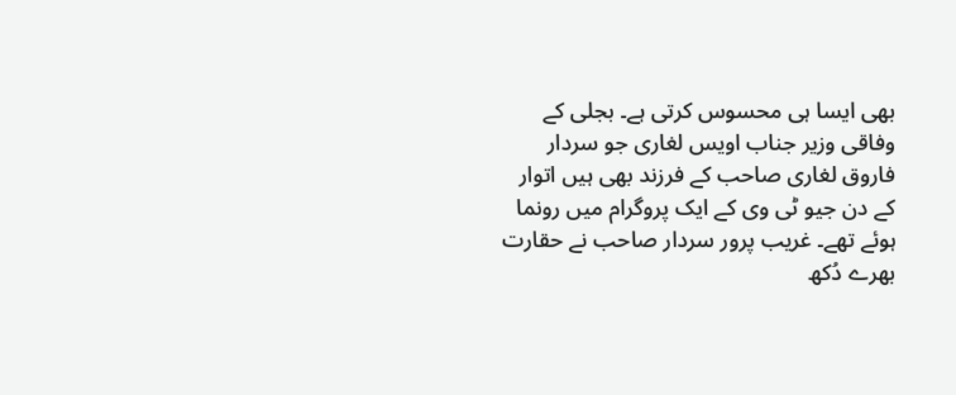بھی ایسا ہی محسوس کرتی ہے۔ بجلی کے وفاقی وزیر جناب اویس لغاری جو سردار فاروق لغاری صاحب کے فرزند بھی ہیں اتوار کے دن جیو ٹی وی کے ایک پروگرام میں رونما ہوئے تھے۔ غریب پرور سردار صاحب نے حقارت بھرے دُکھ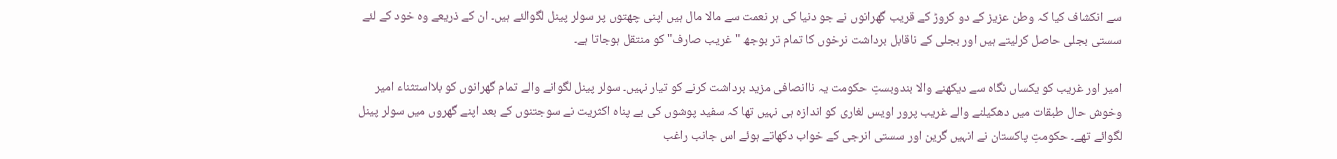سے انکشاف کیا کہ وطن عزیز کے دو کروڑ کے قریب گھرانوں نے جو دنیا کی ہر نعمت سے مالا مال ہیں اپنی چھتوں پر سولر پینل لگوالئے ہیں۔ ان کے ذریعے وہ خود کے لئے سستی بجلی حاصل کرلیتے ہیں اور بجلی کے ناقابل برداشت نرخوں کا تمام تر بوجھ "غریب صارف" کو منتقل ہوجاتا ہے۔

امیر اور غریب کو یکساں نگاہ سے دیکھنے والا بندوبستِ حکومت یہ ناانصافی مزید برداشت کرنے کو تیار نہیں۔ سولر پینل لگوانے والے تمام گھرانوں کو بلااستثناء امیر وخوش حال طبقات میں دھکیلنے والے غریب پرور اویس لغاری کو اندازہ ہی نہیں تھا کہ سفید پوشوں کی بے پناہ اکثریت نے سوجتنوں کے بعد اپنے گھروں میں سولر پینل لگوائے تھے۔ حکومتِ پاکستان نے انہیں گرین اور سستی انرجی کے خواب دکھاتے ہوئے اس جانب راغب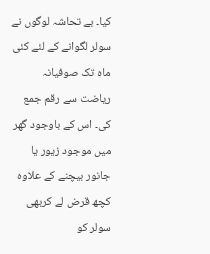کیا۔ بے تحاشہ لوگوں نے سولر لگوانے کے لئے کئی ماہ تک صوفیانہ ریاضت سے رقم جمع کی۔ اس کے باوجود گھر میں موجود زیور یا جانور بیچنے کے علاوہ کچھ قرض لے کربھی سولر کو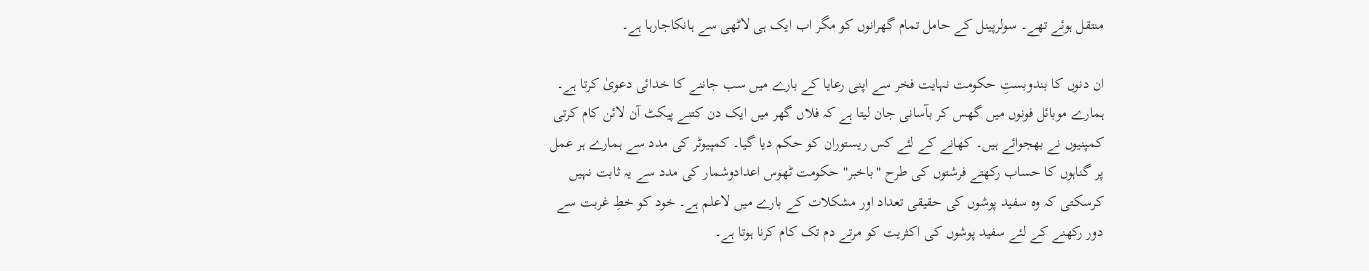منتقل ہوئے تھے۔ سولرپینل کے حامل تمام گھرانوں کو مگر اب ایک ہی لاٹھی سے ہانکاجارہا ہے۔

ان دنوں کا بندوبستِ حکومت نہایت فخر سے اپنی رعایا کے بارے میں سب جاننے کا خدائی دعویٰ کرتا ہے۔ ہمارے موبائل فونوں میں گھس کر بآسانی جان لیتا ہے کہ فلاں گھر میں ایک دن کتنے پیکٹ آن لائن کام کرتی کمپنیوں نے بھجوائے ہیں۔ کھانے کے لئے کس ریستوران کو حکم دیا گیا۔ کمپیوٹر کی مدد سے ہمارے ہر عمل پر گناہوں کا حساب رکھتے فرشتوں کی طرح "باخبر" حکومت ٹھوس اعدادوشمار کی مدد سے یہ ثابت نہیں کرسکتی کہ وہ سفید پوشوں کی حقیقی تعداد اور مشکلات کے بارے میں لاعلم ہے۔ خود کو خطِ غربت سے دور رکھنے کے لئے سفید پوشوں کی اکثریت کو مرتے دم تک کام کرنا ہوتا ہے۔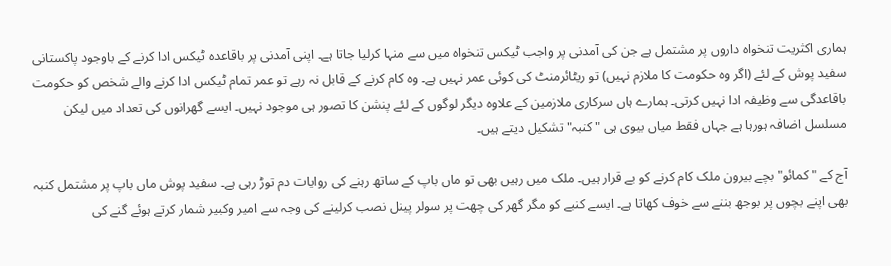ہماری اکثریت تنخواہ داروں پر مشتمل ہے جن کی آمدنی پر واجب ٹیکس تنخواہ میں سے منہا کرلیا جاتا ہے۔ اپنی آمدنی پر باقاعدہ ٹیکس ادا کرنے کے باوجود پاکستانی سفید پوش کے لئے (اگر وہ حکومت کا ملازم نہیں) تو ریٹائرمنٹ کی کوئی عمر نہیں ہے۔ وہ کام کرنے کے قابل نہ رہے تو عمر تمام ٹیکس ادا کرنے والے شخص کو حکومت باقاعدگی سے وظیفہ ادا نہیں کرتی۔ ہمارے ہاں سرکاری ملازمین کے علاوہ دیگر لوگوں کے لئے پنشن کا تصور ہی موجود نہیں۔ ایسے گھرانوں کی تعداد میں لیکن مسلسل اضافہ ہورہا ہے جہاں فقط میاں بیوی ہی "کنبہ" تشکیل دیتے ہیں۔

آج کے "کمائو" بچے بیرون ملک کام کرنے کو بے قرار ہیں۔ ملک میں رہیں بھی تو ماں باپ کے ساتھ رہنے کی روایات دم توڑ رہی ہے۔ سفید پوش ماں باپ پر مشتمل کنبہ بھی اپنے بچوں پر بوجھ بننے سے خوف کھاتا ہے۔ ایسے کنبے کو مگر گھر کی چھت پر سولر پینل نصب کرلینے کی وجہ سے امیر وکبیر شمار کرتے ہوئے گنے کی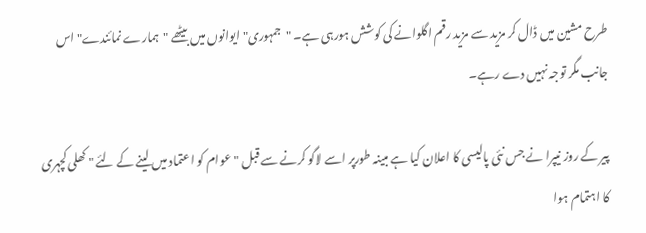طرح مشین میں ڈال کر مزید سے مزید رقم اگلوانے کی کوشش ہورہی ہے۔ "جمہوری" ایوانوں میں بیٹھے "ہمارے نمائندے" اس جانب مگر توجہ نہیں دے رہے۔

پیر کے روز نیپرا نے جس نئی پالیسی کا اعلان کیا ہے مبینہ طورپر اسے لاگو کرنے سے قبل "عوام کو اعتماد میں لینے کے لئے " کھلی کچہری کا اہتمام ہوا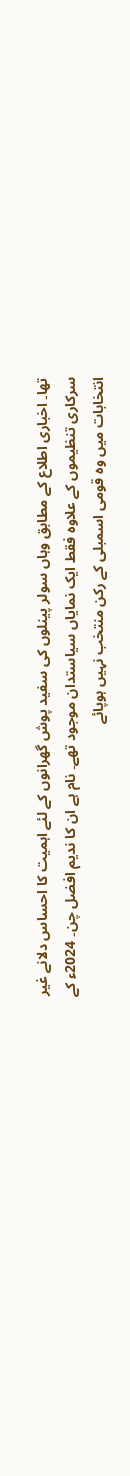تھا۔ اخباری اطلاع کے مطابق وہاں سولر پینلوں کی سفید پوش گھرانوں کے لئے اہمیت کا احساس دلانے غیر سرکاری تنظیموں کے علاوہ فقط ایک نمایاں سیاستدان موجود تھے۔ نام ہے ان کا ندیم افضل چن۔ 2024ء کے انتخابات میں وہ قومی اسمبلی کے رکن منتخب نہیں ہوپائے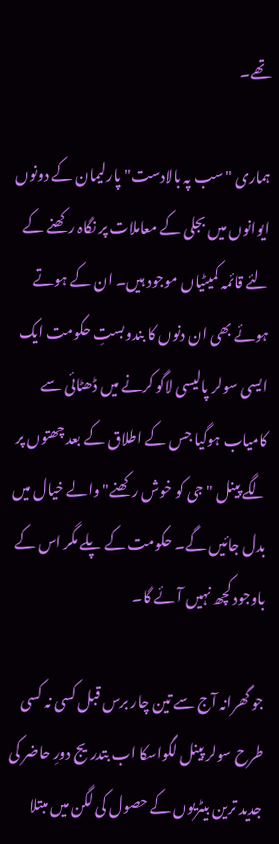تھے۔

ہماری "سب پہ بالادست" پارلیمان کے دونوں ایوانوں میں بجلی کے معاملات پر نگاہ رکھنے کے لئے قائمہ کمیٹیاں موجود ہیں۔ ان کے ہوتے ہوئے بھی ان دنوں کا بندوبستِ حکومت ایک ایسی سولر پالیسی لاگو کرنے میں ڈھٹائی سے کامیاب ہوگیا جس کے اطلاق کے بعد چھتوں پر لگے پینل "جی کو خوش رکھنے" والے خیال میں بدل جائیں گے۔ حکومت کے پلے مگر اس کے باوجود کچھ نہیں آئے گا۔

جو گھرانہ آج سے تین چار برس قبل کسی نہ کسی طرح سولر پینل لگواسکا اب بتدریج دورِ حاضر کی جدید ترین بیٹریوں کے حصول کی لگن میں مبتلا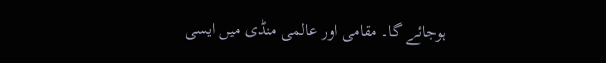ہوجائے گا۔ مقامی اور عالمی منڈی میں ایسی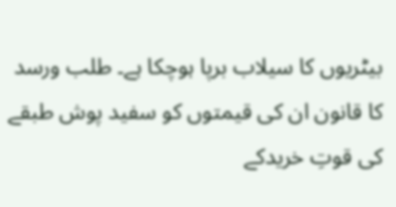بیٹریوں کا سیلاب برپا ہوچکا ہے۔ طلب ورسد کا قانون ان کی قیمتوں کو سفید پوش طبقے کی قوتِ خریدکے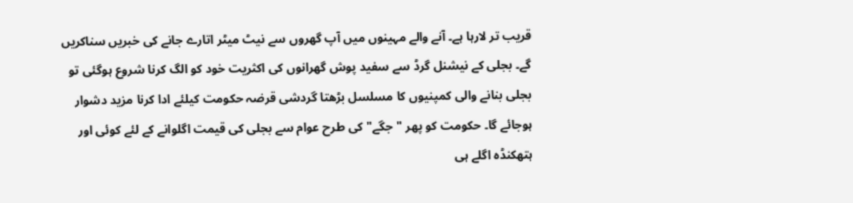قریب تر لارہا ہے۔ آنے والے مہینوں میں آپ گھروں سے نیٹ میٹر اتارے جانے کی خبریں سناکریں گے۔ بجلی کے نیشنل گرڈ سے سفید پوش گھرانوں کی اکثریت خود کو الگ کرنا شروع ہوگئی تو بجلی بنانے والی کمپنیوں کا مسلسل بڑھتا گردشی قرضہ حکومت کیلئے ادا کرنا مزید دشوار ہوجائے گا۔ حکومت کو پھر "جگے" کی طرح عوام سے بجلی کی قیمت اگلوانے کے لئے کوئی اور ہتھکنڈہ اگلے ہی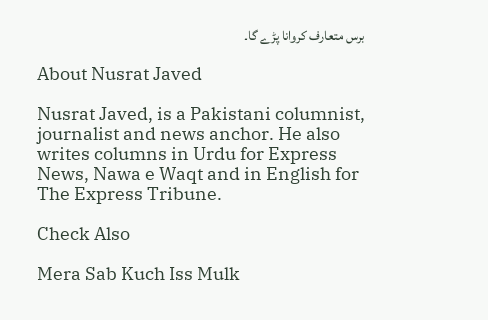برس متعارف کروانا پڑے گا۔

About Nusrat Javed

Nusrat Javed, is a Pakistani columnist, journalist and news anchor. He also writes columns in Urdu for Express News, Nawa e Waqt and in English for The Express Tribune.

Check Also

Mera Sab Kuch Iss Mulk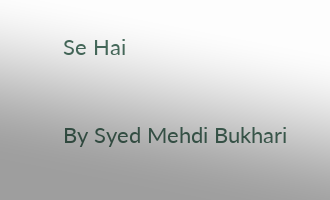Se Hai

By Syed Mehdi Bukhari